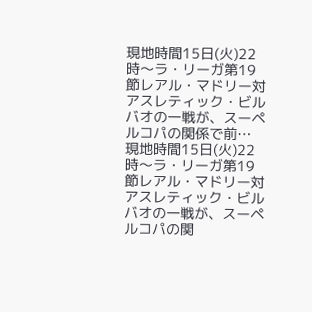現地時間15日(火)22時〜ラ・リーガ第19節レアル・マドリー対アスレティック・ビルバオの一戦が、スーペルコパの関係で前…
現地時間15日(火)22時〜ラ・リーガ第19節レアル・マドリー対アスレティック・ビルバオの一戦が、スーペルコパの関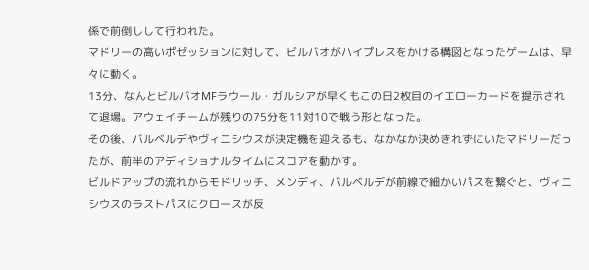係で前倒しして行われた。
マドリーの高いポゼッションに対して、ビルバオがハイプレスをかける構図となったゲームは、早々に動く。
13分、なんとビルバオMFラウール・ガルシアが早くもこの日2枚目のイエローカードを提示されて退場。アウェイチームが残りの75分を11対10で戦う形となった。
その後、バルベルデやヴィニシウスが決定機を迎えるも、なかなか決めきれずにいたマドリーだったが、前半のアディショナルタイムにスコアを動かす。
ビルドアップの流れからモドリッチ、メンディ、バルベルデが前線で細かいパスを繋ぐと、ヴィニシウスのラストパスにクロースが反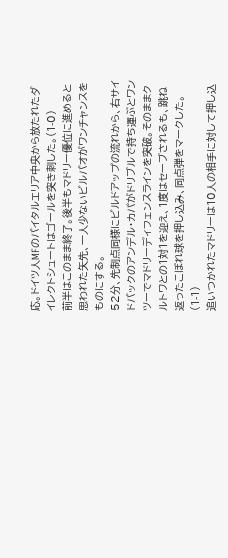応。ドイツ人MFのバイタルエリア中央から放たれたダイレクトシュートはゴールを突き刺した。(1-0)
前半はこのまま終了。後半もマドリー優位に進めると思われた矢先、一人少ないビルバオがワンチャンスをものにする。
52分、先制点同様にビルドアップの流れから、右サイドバックのアンデル・カパがドリブルで持ち運ぶとワンツーでマドリーディフェンスラインを突破。そのままクルトワとの1対1を迎え、1度はセーブされるも、跳ね返ったこぼれ球を押し込み、同点弾をマークした。(1-1)
追いつかれたマドリーは10人の相手に対して押し込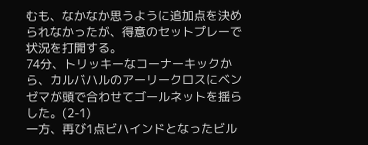むも、なかなか思うように追加点を決められなかったが、得意のセットプレーで状況を打開する。
74分、トリッキーなコーナーキックから、カルバハルのアーリークロスにベンゼマが頭で合わせてゴールネットを揺らした。(2-1)
一方、再び1点ビハインドとなったビル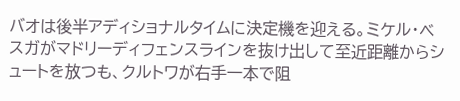バオは後半アディショナルタイムに決定機を迎える。ミケル・ベスガがマドリーディフェンスラインを抜け出して至近距離からシュートを放つも、クルトワが右手一本で阻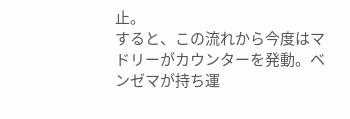止。
すると、この流れから今度はマドリーがカウンターを発動。ベンゼマが持ち運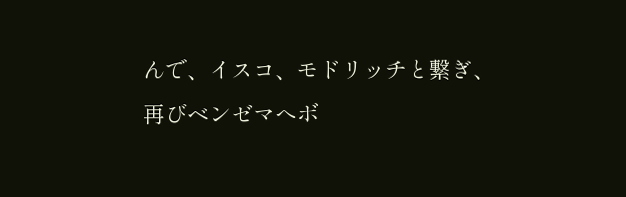んで、イスコ、モドリッチと繋ぎ、再びベンゼマへボ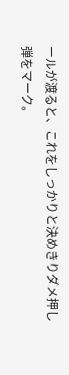ールが渡ると、これをしっかりと決めきりダメ押し弾をマーク。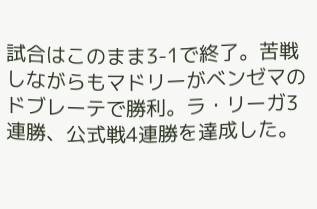試合はこのまま3-1で終了。苦戦しながらもマドリーがベンゼマのドブレーテで勝利。ラ・リーガ3連勝、公式戦4連勝を達成した。